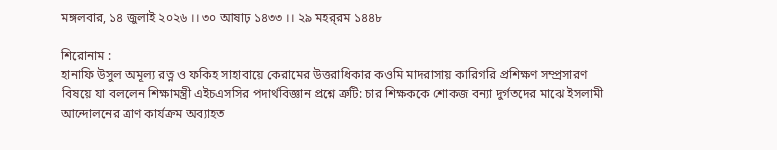মঙ্গলবার, ১৪ জুলাই ২০২৬ ।। ৩০ আষাঢ় ১৪৩৩ ।। ২৯ মহর্‌রম ১৪৪৮

শিরোনাম :
হানাফি উসুল অমূল্য রত্ন ও ফকিহ সাহাবায়ে কেরামের উত্তরাধিকার কওমি মাদরাসায় কারিগরি প্রশিক্ষণ সম্প্রসারণ বিষয়ে যা বললেন শিক্ষামন্ত্রী এইচএসসির পদার্থবিজ্ঞান প্রশ্নে ত্রুটি: চার শিক্ষককে শোকজ বন্যা দুর্গতদের মাঝে ইসলামী আন্দোলনের ত্রাণ কার্যক্রম অব্যাহত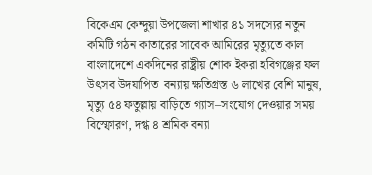বিকেএম কেন্দুয়া উপজেলা শাখার ৪১ সদস্যের নতুন কমিটি গঠন কাতারের সাবেক আমিরের মৃত্যুতে কাল বাংলাদেশে একদিনের রাষ্ট্রীয় শোক ইকরা হবিগঞ্জের ফল উৎসব উদযাপিত  বন্যায় ক্ষতিগ্রস্ত ৬ লাখের বেশি মানুষ, মৃত্যু ৫৪ ফতুল্লায় বাড়িতে গ্যাস–সংযোগ দেওয়ার সময় বিস্ফোরণ, দগ্ধ ৪ শ্রমিক বন্যা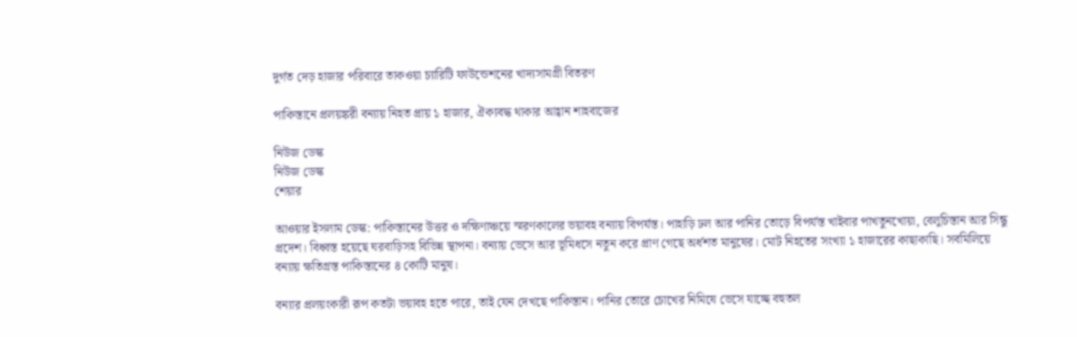দুর্গত দেড় হাজার পরিবারে তাকওয়া চ্যারিটি ফাউন্ডেশনের খাদ্যসামগ্রী বিতরণ

পাকিস্তানে প্রলয়ঙ্করী বন্যায় নিহত প্রায় ১ হাজার, ঐক্যবদ্ধ থাকার আহ্বান শাহবাজের

নিউজ ডেস্ক
নিউজ ডেস্ক
শেয়ার

আওয়ার ইসলাম ডেস্ক: পাকিস্তানের উত্তর ও দক্ষিণাঞ্চয়ে স্মরণকালের ভয়াবহ বন্যায় বিপর্যস্ত। পাহাড়ি ঢল আর পানির তোড়ে বিপর্যস্ত খাইবার পাখতুনখোয়া, বেলুচিস্তান আর সিন্ধু প্রদেশ। বিধ্বস্ত হয়েছে ঘরবাড়িসহ বিভিন্ন স্থাপনা। বন্যায় ভেসে আর ভূমিধসে নতুন করে প্রাণ গেছে অর্ধশত মানুষের। মোট নিহতের সংখ্যা ১ হাজারের কাছাকাছি। সবমিলিয়ে বন্যায় ক্ষতিগ্রস্ত পাকিস্তানের ৪ কোটি মানুষ।

বন্যার প্রলয়ংকারী রূপ কতটা ভয়াবহ হতে পারে, তাই যেন দেখছে পাকিস্তান। পানির তোরে চোখের নিমিষে ভেসে যাচ্ছে বহুতল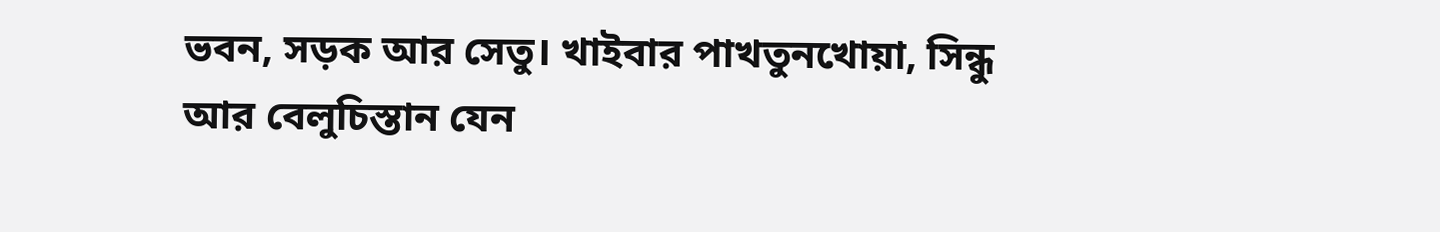ভবন, সড়ক আর সেতু। খাইবার পাখতুনখোয়া, সিন্ধু আর বেলুচিস্তান যেন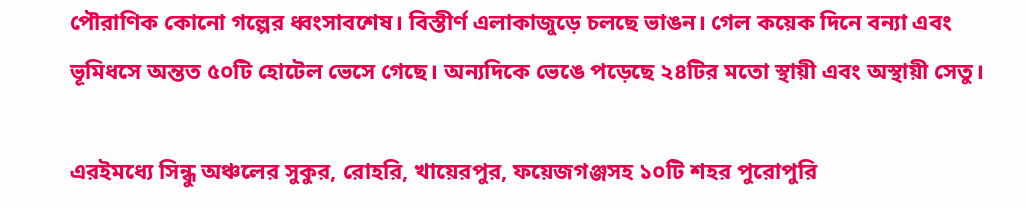পৌরাণিক কোনো গল্পের ধ্বংসাবশেষ। বিস্তীর্ণ এলাকাজুড়ে চলছে ভাঙন। গেল কয়েক দিনে বন্যা এবং ভূমিধসে অন্তত ৫০টি হোটেল ভেসে গেছে। অন্যদিকে ভেঙে পড়েছে ২৪টির মতো স্থায়ী এবং অস্থায়ী সেতু।

এরইমধ্যে সিন্ধু অঞ্চলের সুকুর, রোহরি, খায়েরপুর, ফয়েজগঞ্জসহ ১০টি শহর পুরোপুরি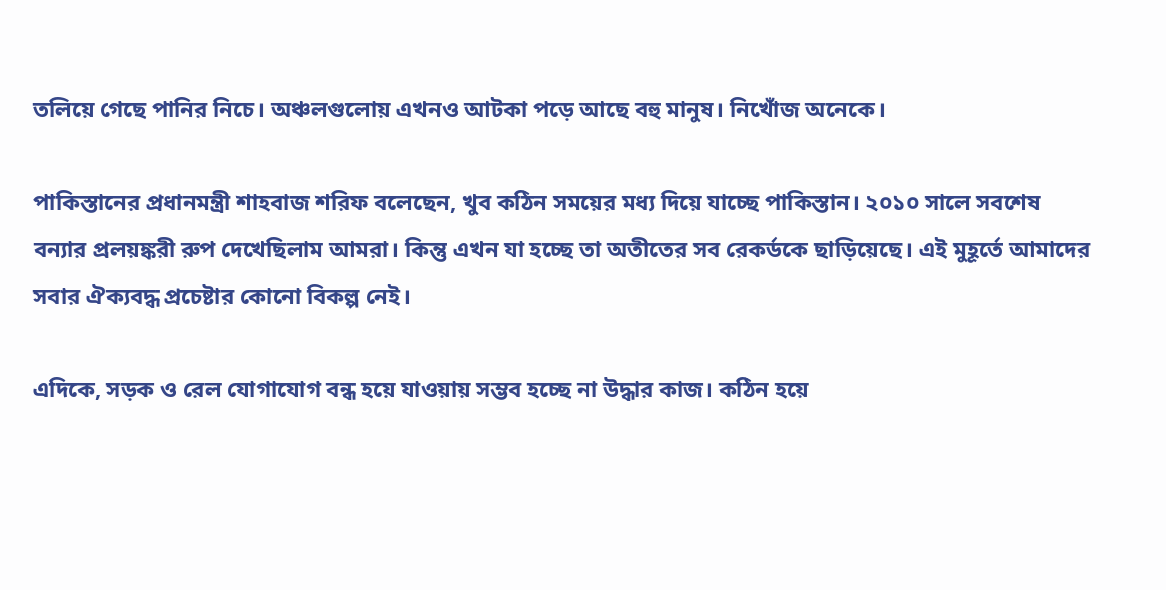তলিয়ে গেছে পানির নিচে। অঞ্চলগুলোয় এখনও আটকা পড়ে আছে বহু মানুষ। নিখোঁজ অনেকে।

পাকিস্তানের প্রধানমন্ত্রী শাহবাজ শরিফ বলেছেন, খুব কঠিন সময়ের মধ্য দিয়ে যাচ্ছে পাকিস্তান। ২০১০ সালে সবশেষ বন্যার প্রলয়ঙ্করী রুপ দেখেছিলাম আমরা। কিন্তু এখন যা হচ্ছে তা অতীতের সব রেকর্ডকে ছাড়িয়েছে। এই মুহূর্তে আমাদের সবার ঐক্যবদ্ধ প্রচেষ্টার কোনো বিকল্প নেই।

এদিকে, সড়ক ও রেল যোগাযোগ বন্ধ হয়ে যাওয়ায় সম্ভব হচ্ছে না উদ্ধার কাজ। কঠিন হয়ে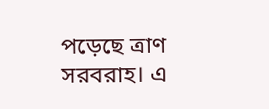পড়েছে ত্রাণ সরবরাহ। এ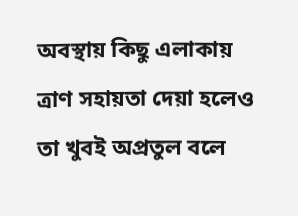অবস্থায় কিছু এলাকায় ত্রাণ সহায়তা দেয়া হলেও তা খুবই অপ্রতুল বলে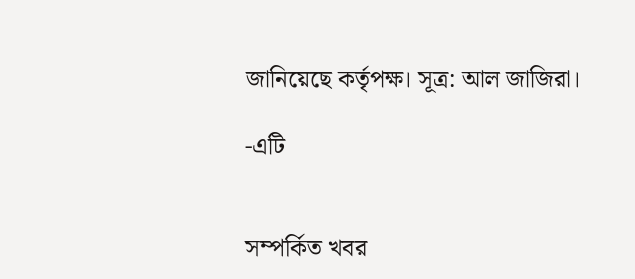জানিয়েছে কর্তৃপক্ষ। সূত্র: আল জাজিরা।

-এটি


সম্পর্কিত খবর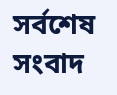সর্বশেষ সংবাদ